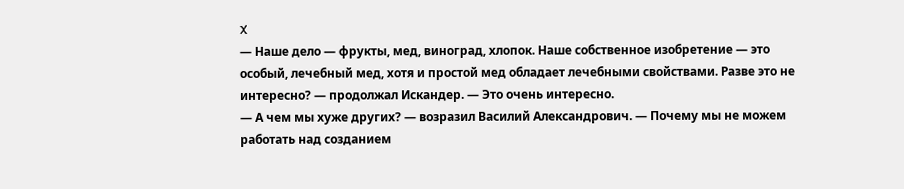X
— Наше дело — фрукты, мед, виноград, хлопок. Наше собственное изобретение — это особый, лечебный мед, хотя и простой мед обладает лечебными свойствами. Разве это не интересно? — продолжал Искандер. — Это очень интересно.
— А чем мы хуже других? — возразил Василий Александрович. — Почему мы не можем работать над созданием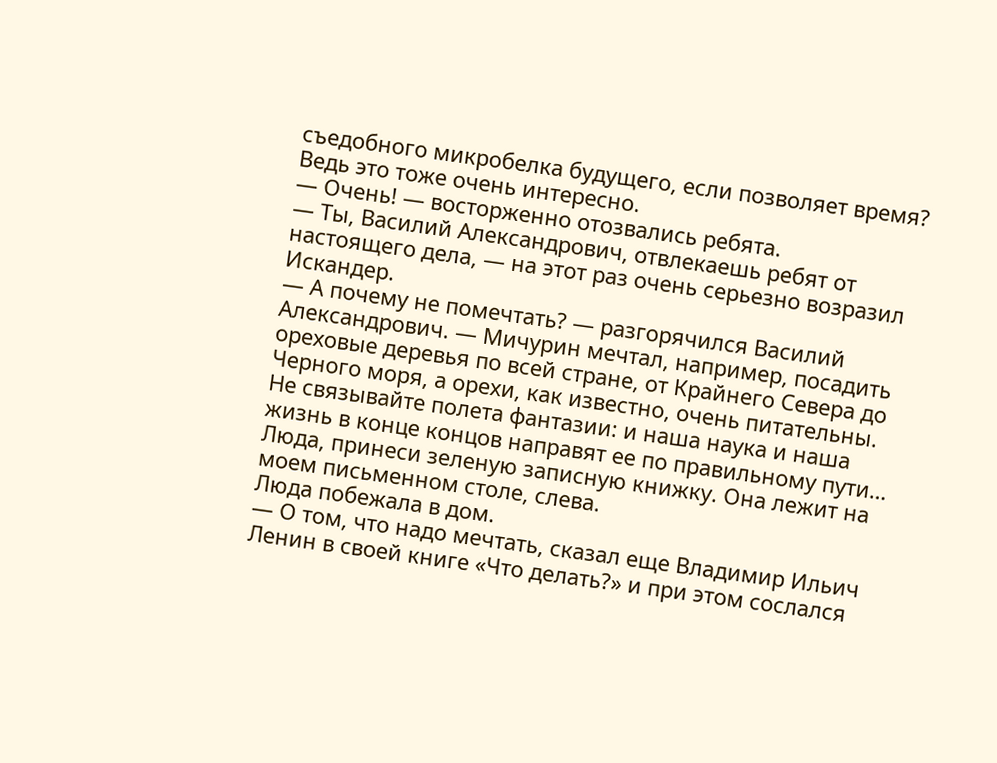съедобного микробелка будущего, если позволяет время? Ведь это тоже очень интересно.
— Очень! — восторженно отозвались ребята.
— Ты, Василий Александрович, отвлекаешь ребят от настоящего дела, — на этот раз очень серьезно возразил Искандер.
— А почему не помечтать? — разгорячился Василий Александрович. — Мичурин мечтал, например, посадить ореховые деревья по всей стране, от Крайнего Севера до Черного моря, а орехи, как известно, очень питательны. Не связывайте полета фантазии: и наша наука и наша жизнь в конце концов направят ее по правильному пути… Люда, принеси зеленую записную книжку. Она лежит на моем письменном столе, слева.
Люда побежала в дом.
— О том, что надо мечтать, сказал еще Владимир Ильич Ленин в своей книге «Что делать?» и при этом сослался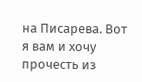на Писарева. Вот я вам и хочу прочесть из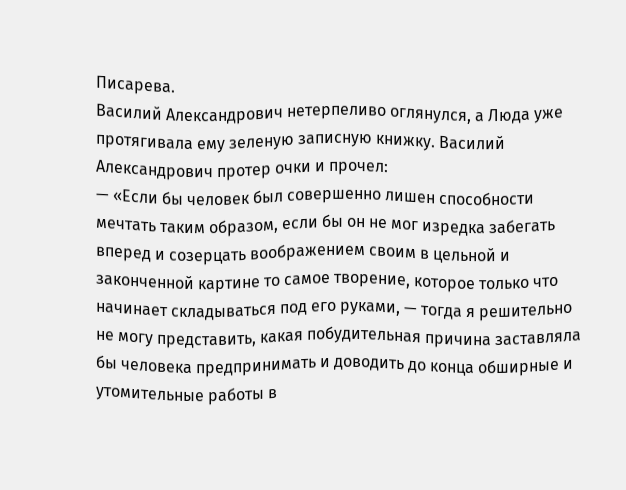Писарева.
Василий Александрович нетерпеливо оглянулся, а Люда уже протягивала ему зеленую записную книжку. Василий Александрович протер очки и прочел:
— «Если бы человек был совершенно лишен способности мечтать таким образом, если бы он не мог изредка забегать вперед и созерцать воображением своим в цельной и законченной картине то самое творение, которое только что начинает складываться под его руками, — тогда я решительно не могу представить, какая побудительная причина заставляла бы человека предпринимать и доводить до конца обширные и утомительные работы в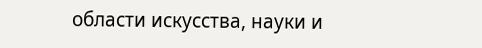области искусства, науки и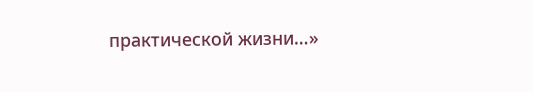практической жизни…»